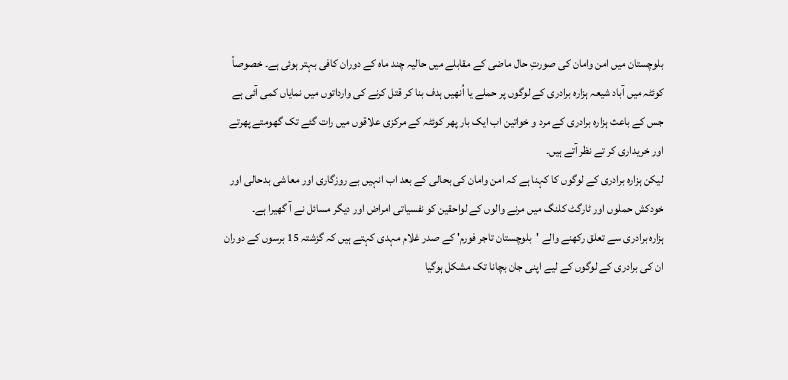بلوچستان میں امن وامان کی صورتِ حال ماضی کے مقابلے میں حالیہ چند ماہ کے دوران کافی بہتر ہوئی ہے۔ خصوصاً کوئٹہ میں آباد شیعہ ہزارہ برادری کے لوگوں پر حملے یا اُنھیں ہدف بنا کر قتل کرنے کی وارداتوں میں نمایاں کمی آئی ہے جس کے باعث ہزارہ برادری کے مرد و خواتین اب ایک بار پھر کوئٹہ کے مرکزی علاقوں میں رات گئے تک گھومتے پھرتے اور خریداری کر تے نظر آتے ہیں۔
لیکن ہزارہ برادری کے لوگوں کا کہنا ہے کہ امن وامان کی بحالی کے بعد اب انہیں بے روزگاری اور معاشی بدحالی اور خودکش حملوں اور ٹارگٹ کلنگ میں مرنے والوں کے لواحقین کو نفسیاتی امراض اور دیگر مسائل نے آ گھیرا ہے۔
ہزارہ برادری سے تعلق رکھنے والے 'بلوچستان تاجر فورم' کے صدر غلام مہدی کہتے ہیں کہ گزشتہ 15 برسوں کے دوران ان کی برادری کے لوگوں کے لیے اپنی جان بچانا تک مشکل ہوگیا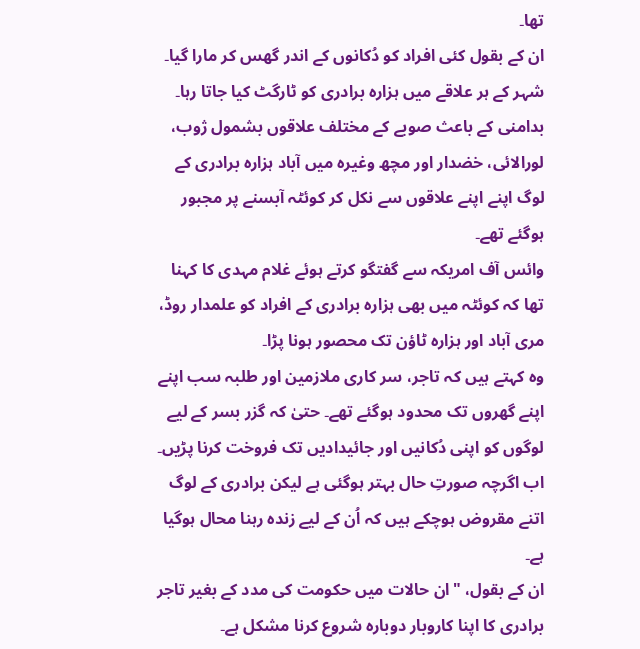تھا۔
ان کے بقول کئی افراد کو دُکانوں کے اندر گھس کر مارا گیا۔ شہر کے ہر علاقے میں ہزارہ برادری کو ٹارگٹ کیا جاتا رہا۔ بدامنی کے باعث صوبے کے مختلف علاقوں بشمول ژوب، لورالائی، خضدار اور مچھ وغیرہ میں آباد ہزارہ برادری کے لوگ اپنے اپنے علاقوں سے نکل کر کوئٹہ آبسنے پر مجبور ہوگئے تھے۔
وائس آف امریکہ سے گفتگو کرتے ہوئے غلام مہدی کا کہنا تھا کہ کوئٹہ میں بھی ہزارہ برادری کے افراد کو علمدار روڈ، مری آباد اور ہزارہ ٹاؤن تک محصور ہونا پڑا۔
وہ کہتے ہیں کہ تاجر، سر کاری ملازمین اور طلبہ سب اپنے اپنے گھروں تک محدود ہوگئے تھے۔ حتیٰ کہ گزر بسر کے لیے لوگوں کو اپنی دُکانیں اور جائیدادیں تک فروخت کرنا پڑیں۔ اب اگرچہ صورتِ حال بہتر ہوگئی ہے لیکن برادری کے لوگ اتنے مقروض ہوچکے ہیں کہ اُن کے لیے زندہ رہنا محال ہوگیا ہے۔
ان کے بقول، "ان حالات میں حکومت کی مدد کے بغیر تاجر برادری کا اپنا کاروبار دوبارہ شروع کرنا مشکل ہے۔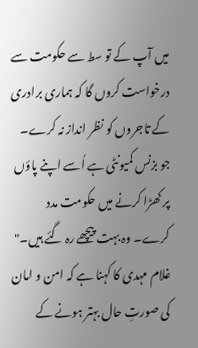میں آپ کے تو سط سے حکومت سے درخواست کروں گا کہ ہماری برادری کے تاجروں کو نظر انداز نہ کرے۔ جو بزنس کمیونٹی ہے اُسے اپنے پاؤں پر کھڑا کرنے میں حکومت مدد کرے۔ وہ بہت پیچھے رہ گئے ہیں۔"
غلام مہدی کا کہنا ہے کہ امن و امان کی صورتِ حال بہتر ہونے کے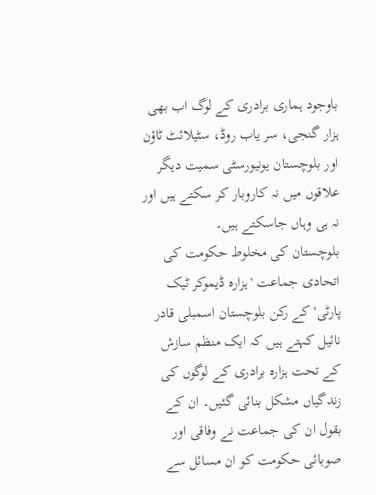باوجود ہماری برادری کے لوگ اب بھی ہزار گنجی، سر یاب روڈ، سٹیلائٹ ٹاؤن اور بلوچستان یونیورسٹی سمیت دیگر علاقوں میں نہ کاروبار کر سکتے ہیں اور نہ ہی وہاں جاسکتے ہیں۔
بلوچستان کی مخلوط حکومت کی اتحادی جماعت 'ہزارہ ڈیموکر ٹیک پارٹی' کے رکن بلوچستان اسمبلی قادر نائیل کہتے ہیں کہ ایک منظم سازش کے تحت ہزارہ برادری کے لوگوں کی زندگیاں مشکل بنائی گئیں۔ ان کے بقول ان کی جماعت نے وفاقی اور صوبائی حکومت کو ان مسائل سے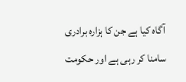آگاہ کیا ہے جن کا ہزارہ برادری سامنا کر رہی ہے اور حکومت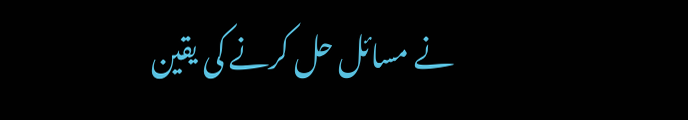نے مسائل حل کرنے کی یقین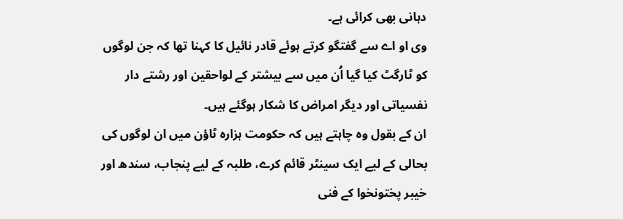دہانی بھی کرائی ہے۔
وی او اے سے گفتگو کرتے ہوئے قادر نائیل کا کہنا تھا کہ جن لوگوں کو ٹارگٹ کیا گیا اُن میں سے بیشتر کے لواحقین اور رشتے دار نفسیاتی اور دیگر امراض کا شکار ہوگئے ہیں۔
ان کے بقول وہ چاہتے ہیں کہ حکومت ہزارہ ٹاؤن میں ان لوگوں کی بحالی کے لیے ایک سینٹر قائم کرے، طلبہ کے لیے پنجاب، سندھ اور خیبر پختونخوا کے فنی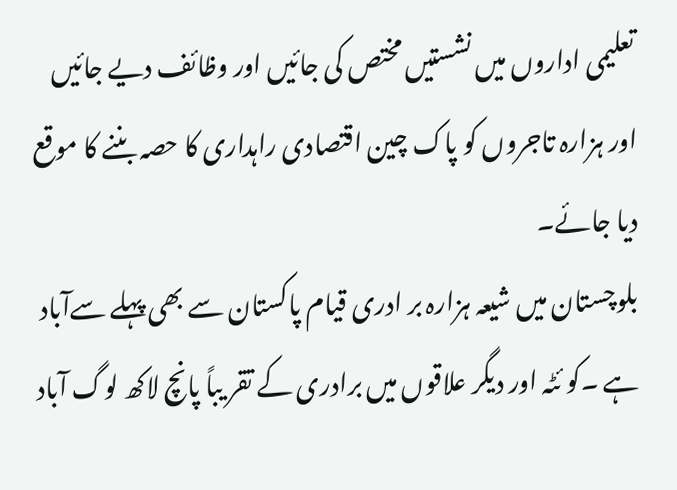تعلیمی اداروں میں نشستیں مختص کی جائیں اور وظائف دیے جائیں اور ہزارہ تاجروں کو پاک چین اقتصادی راہداری کا حصہ بننے کا موقع دیا جائے۔
بلوچستان میں شیعہ ہزارہ بر ادری قیام پاکستان سے بھی پہلے سےآباد ہے ۔کو ئٹہ اور دیگر علاقوں میں برادری کے تقر یباً پانچ لاکھ لوگ آباد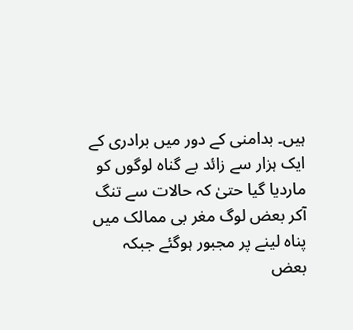ہیں۔ بدامنی کے دور میں برادری کے ایک ہزار سے زائد بے گناہ لوگوں کو ماردیا گیا حتیٰ کہ حالات سے تنگ آکر بعض لوگ مغر بی ممالک میں پناہ لینے پر مجبور ہوگئے جبکہ بعض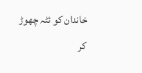خاندان کو ئٹہ چھوڑ کر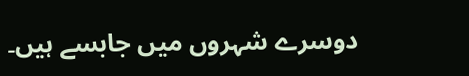دوسرے شہروں میں جابسے ہیں۔